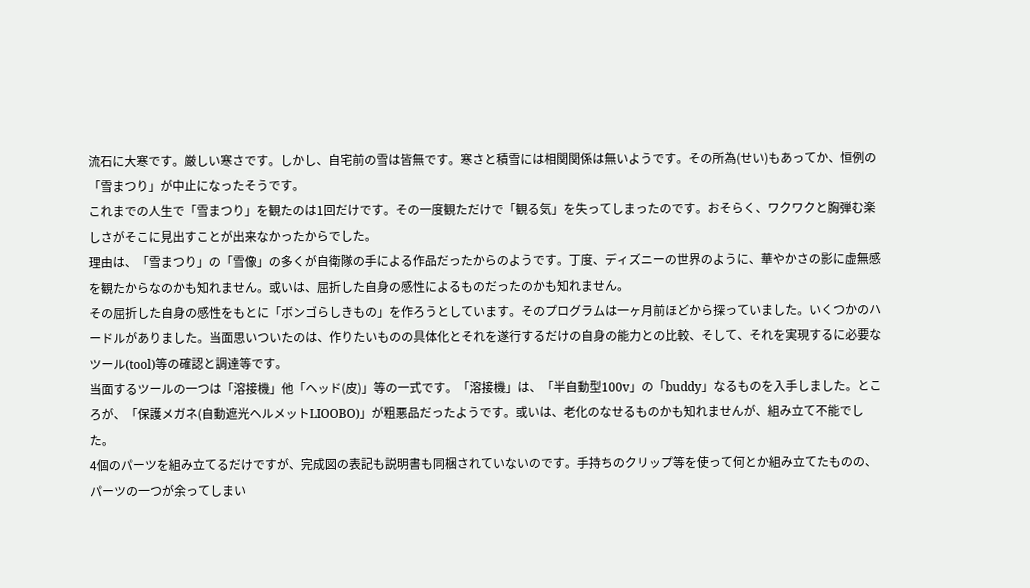流石に大寒です。厳しい寒さです。しかし、自宅前の雪は皆無です。寒さと積雪には相関関係は無いようです。その所為(せい)もあってか、恒例の「雪まつり」が中止になったそうです。
これまでの人生で「雪まつり」を観たのは1回だけです。その一度観ただけで「観る気」を失ってしまったのです。おそらく、ワクワクと胸弾む楽しさがそこに見出すことが出来なかったからでした。
理由は、「雪まつり」の「雪像」の多くが自衛隊の手による作品だったからのようです。丁度、ディズニーの世界のように、華やかさの影に虚無感を観たからなのかも知れません。或いは、屈折した自身の感性によるものだったのかも知れません。
その屈折した自身の感性をもとに「ボンゴらしきもの」を作ろうとしています。そのプログラムは一ヶ月前ほどから探っていました。いくつかのハードルがありました。当面思いついたのは、作りたいものの具体化とそれを遂行するだけの自身の能力との比較、そして、それを実現するに必要なツール(tool)等の確認と調達等です。
当面するツールの一つは「溶接機」他「ヘッド(皮)」等の一式です。「溶接機」は、「半自動型100v」の「buddy」なるものを入手しました。ところが、「保護メガネ(自動遮光ヘルメットLIOOBO)」が粗悪品だったようです。或いは、老化のなせるものかも知れませんが、組み立て不能でした。
4個のパーツを組み立てるだけですが、完成図の表記も説明書も同梱されていないのです。手持ちのクリップ等を使って何とか組み立てたものの、パーツの一つが余ってしまい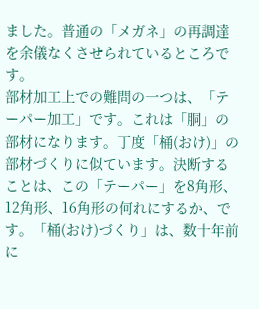ました。普通の「メガネ」の再調達を余儀なくさせられているところです。
部材加工上での難問の一つは、「テーパー加工」です。これは「胴」の部材になります。丁度「桶(おけ)」の部材づくりに似ています。決断することは、この「テーパー」を8角形、12角形、16角形の何れにするか、です。「桶(おけ)づくり」は、数十年前に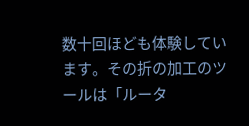数十回ほども体験しています。その折の加工のツールは「ルータ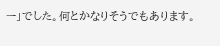ー」でした。何とかなりそうでもあります。